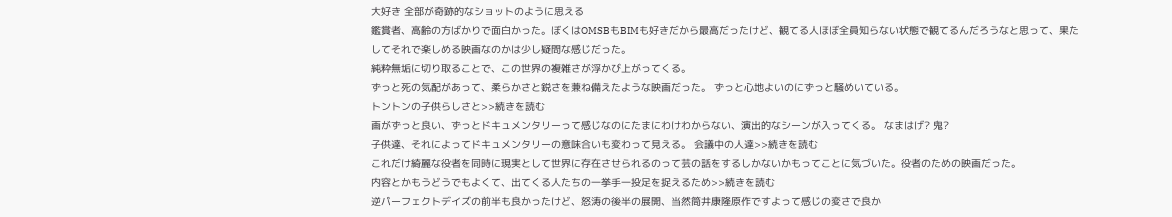大好き 全部が奇跡的なショットのように思える
鑑賞者、高齢の方ばかりで面白かった。ぼくはOMSBもBIMも好きだから最高だったけど、観てる人ほぼ全員知らない状態で観てるんだろうなと思って、果たしてそれで楽しめる映画なのかは少し疑問な感じだった。
純粋無垢に切り取ることで、この世界の複雑さが浮かび上がってくる。
ずっと死の気配があって、柔らかさと鋭さを兼ね備えたような映画だった。 ずっと心地よいのにずっと騒めいている。
トントンの子供らしさと>>続きを読む
画がずっと良い、ずっとドキュメンタリーって感じなのにたまにわけわからない、演出的なシーンが入ってくる。 なまはげ? 鬼?
子供達、それによってドキュメンタリーの意味合いも変わって見える。 会議中の人達>>続きを読む
これだけ綺麗な役者を同時に現実として世界に存在させられるのって芸の話をするしかないかもってことに気づいた。役者のための映画だった。
内容とかもうどうでもよくて、出てくる人たちの一挙手一投足を捉えるため>>続きを読む
逆パーフェクトデイズの前半も良かったけど、怒涛の後半の展開、当然筒井康隆原作ですよって感じの変さで良か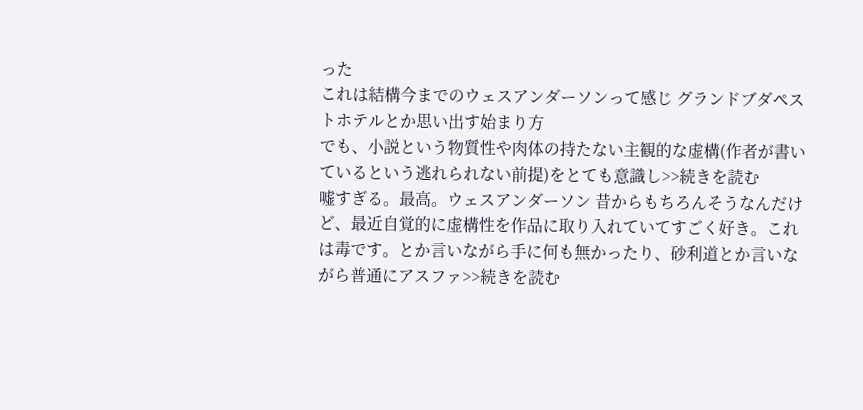った
これは結構今までのウェスアンダーソンって感じ グランドブダペストホテルとか思い出す始まり方
でも、小説という物質性や肉体の持たない主観的な虚構(作者が書いているという逃れられない前提)をとても意識し>>続きを読む
嘘すぎる。最高。ウェスアンダーソン 昔からもちろんそうなんだけど、最近自覚的に虚構性を作品に取り入れていてすごく好き。これは毒です。とか言いながら手に何も無かったり、砂利道とか言いながら普通にアスファ>>続きを読む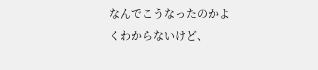なんでこうなったのかよくわからないけど、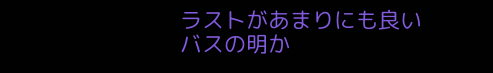ラストがあまりにも良い
バスの明か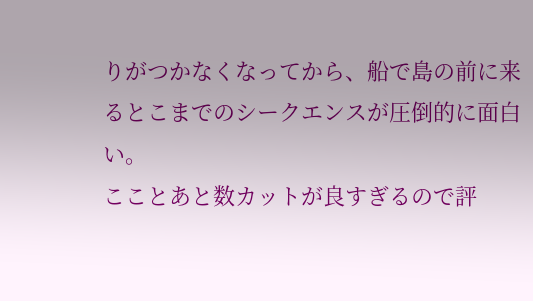りがつかなくなってから、船で島の前に来るとこまでのシークエンスが圧倒的に面白い。
こことあと数カットが良すぎるので評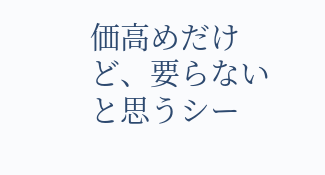価高めだけど、要らないと思うシー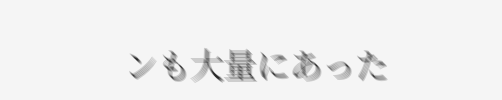ンも大量にあった